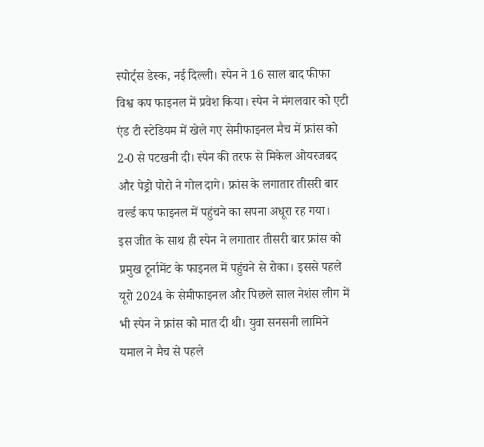स्पोर्ट्स डेस्क, नई दिल्ली। स्पेन ने 16 साल बाद फीफा विश्व कप फाइनल में प्रवेश किया। स्पेन ने मंगलवार को एटी एंड टी स्टेडियम में खेले गए सेमीफाइनल मैच में फ्रांस को 2-0 से पटखनी दी। स्पेन की तरफ से मिकेल ओयरजबद और पेड्रो पोरो ने गोल दागे। फ्रांस के लगातार तीसरी बार वर्ल्ड कप फाइनल में पहुंचने का सपना अधूरा रह गया।
इस जीत के साथ ही स्पेन ने लगातार तीसरी बार फ्रांस को प्रमुख टूर्नामेंट के फाइनल में पहुंचने से रोका। इससे पहले यूरो 2024 के सेमीफाइनल और पिछले साल नेशंस लीग में भी स्पेन ने फ्रांस को मात दी थी। युवा सनसनी लामिने यमाल ने मैच से पहले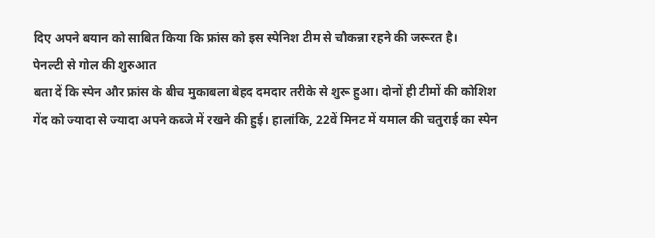दिए अपने बयान को साबित किया कि फ्रांस को इस स्पेनिश टीम से चौकन्ना रहने की जरूरत है।
पेनल्टी से गोल की शुरुआत
बता दें कि स्पेन और फ्रांस के बीच मुकाबला बेहद दमदार तरीके से शुरू हुआ। दोनों ही टीमों की कोशिश गेंद को ज्यादा से ज्यादा अपने कब्जे में रखने की हुई। हालांकि, 22वें मिनट में यमाल की चतुराई का स्पेन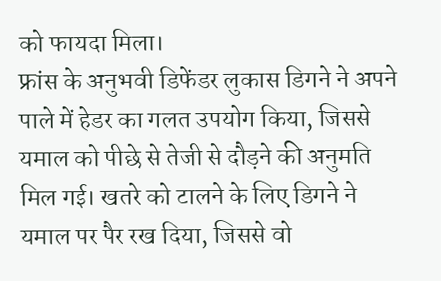को फायदा मिला।
फ्रांस के अनुभवी डिफेंडर लुकास डिगने ने अपने पाले में हेडर का गलत उपयोग किया, जिससे यमाल को पीछे से तेजी से दौड़ने की अनुमति मिल गई। खतरे को टालने के लिए डिगने ने यमाल पर पैर रख दिया, जिससे वो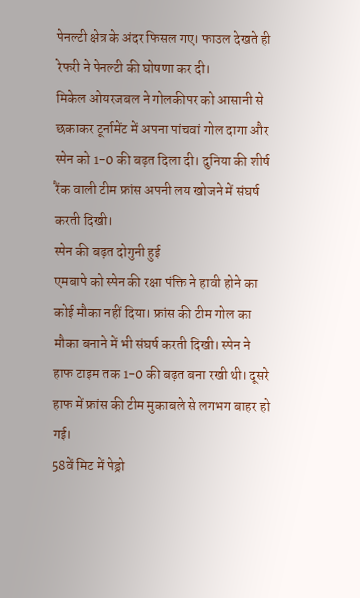पेनल्टी क्षेत्र के अंदर फिसल गए। फाउल देखते ही रेफरी ने पेनल्टी की घोषणा कर दी।
मिकेल ओयरजबल ने गोलकीपर को आसानी से छकाकर टूर्नामेंट में अपना पांचवां गोल दागा और स्पेन को 1-0 की बढ़त दिला दी। दुनिया की शीर्ष रैंक वाली टीम फ्रांस अपनी लय खोजने में संघर्ष करती दिखी।
स्पेन की बढ़त दोगुनी हुई
एमबापे को स्पेन की रक्षा पंक्ति ने हावी होने का कोई मौका नहीं दिया। फ्रांस की टीम गोल का मौका बनाने में भी संघर्ष करती दिखी। स्पेन ने हाफ टाइम तक 1-0 की बढ़त बना रखी थी। दूसरे हाफ में फ्रांस की टीम मुकाबले से लगभग बाहर हो गई।
58वें मिट में पेड्रो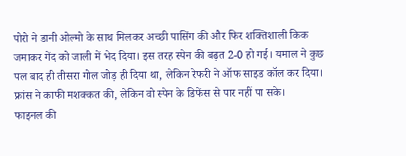पोरो ने डानी ओल्मो के साथ मिलकर अच्छी पासिंग की और फिर शक्तिशाली किक जमाकर गेंद को जाली में भेद दिया। इस तरह स्पेन की बढ़त 2-0 हो गई। यमाल ने कुछ पल बाद ही तीसरा गोल जोड़ ही दिया था, लेकिन रेफरी ने ऑफ साइड कॉल कर दिया। फ्रांस ने काफी मशक्कत की, लेकिन वो स्पेन के डिफेंस से पार नहीं पा सके।
फाइनल की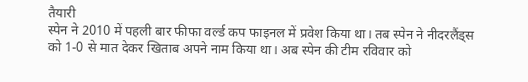तैयारी
स्पेन ने 2010 में पहली बार फीफा वर्ल्ड कप फाइनल में प्रवेश किया था। तब स्पेन ने नीदरलैंड्स को 1-0 से मात देकर खिताब अपने नाम किया था। अब स्पेन की टीम रविवार को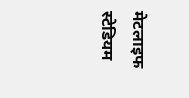मेटलाइफ स्टेडियम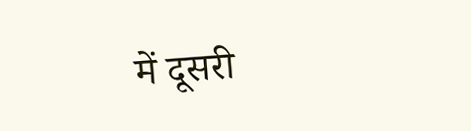में दूसरी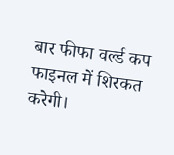बार फीफा वर्ल्ड कप फाइनल में शिरकत करेगी।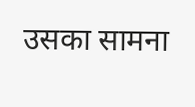उसका सामना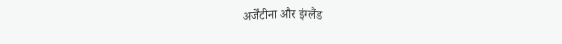अर्जेंटीना और इंग्लैंड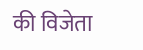की विजेता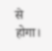से होगा।